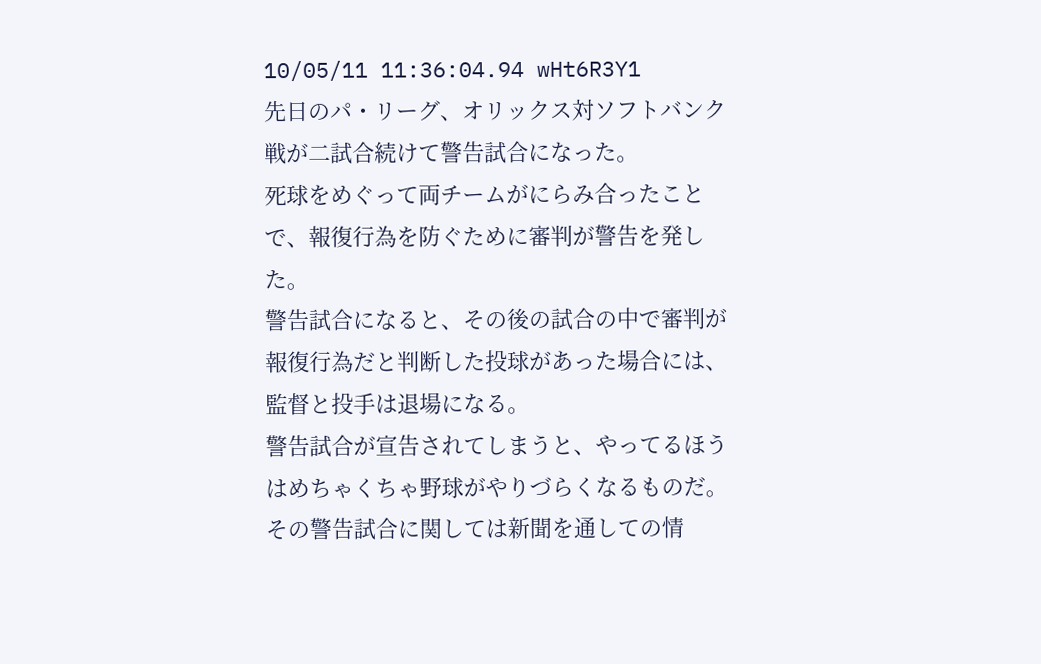10/05/11 11:36:04.94 wHt6R3Y1
先日のパ・リーグ、オリックス対ソフトバンク戦が二試合続けて警告試合になった。
死球をめぐって両チームがにらみ合ったことで、報復行為を防ぐために審判が警告を発した。
警告試合になると、その後の試合の中で審判が報復行為だと判断した投球があった場合には、監督と投手は退場になる。
警告試合が宣告されてしまうと、やってるほうはめちゃくちゃ野球がやりづらくなるものだ。
その警告試合に関しては新聞を通しての情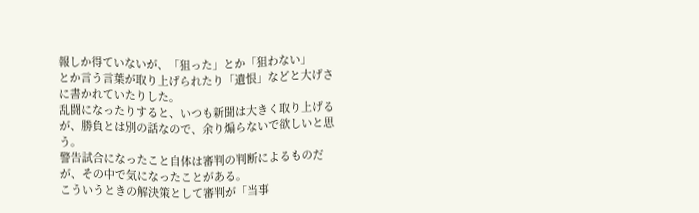報しか得ていないが、「狙った」とか「狙わない」
とか言う言葉が取り上げられたり「遺恨」などと大げさに書かれていたりした。
乱闘になったりすると、いつも新聞は大きく取り上げるが、勝負とは別の話なので、余り煽らないで欲しいと思う。
警告試合になったこと自体は審判の判断によるものだが、その中で気になったことがある。
こういうときの解決策として審判が「当事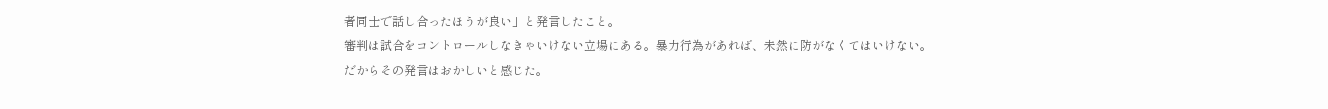者同士で話し合ったほうが良い」と発言したこと。
審判は試合をコントロールしなきゃいけない立場にある。暴力行為があれば、未然に防がなくてはいけない。
だからその発言はおかしいと感じた。